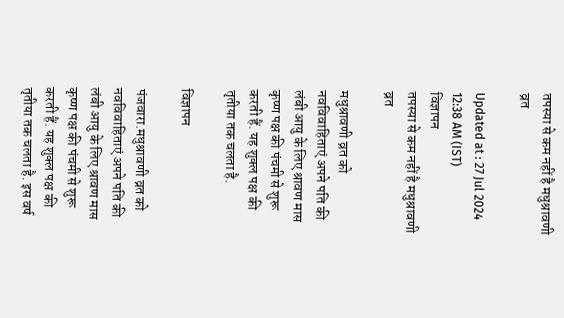तपस्या से कम नहीं है मधुश्रावणी व्रत

Updated at : 27 Jul 2024 12:38 AM (IST)
विज्ञापन
तपस्या से कम नहीं है मधुश्रावणी व्रत

मधुश्रावणी व्रत को नवविवाहिताएं अपने पति की लंबी आयु के लिए श्रावण मास कृष्ण पक्ष की पंचमी से शुरू करती हैं. यह शुक्ल पक्ष की तृतीया तक चलता है.

विज्ञापन

पंजवारा.मधुश्रावणी व्रत को नवविवाहिताएं अपने पति की लंबी आयु के लिए श्रावण मास कृष्ण पक्ष की पंचमी से शुरू करती हैं. यह शुक्ल पक्ष की तृतीया तक चलता है. इस वर्ष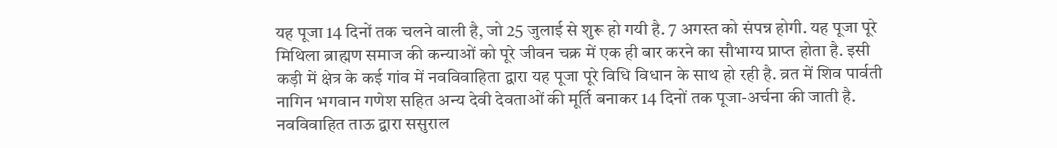यह पूजा 14 दिनों तक चलने वाली है, जो 25 जुलाई से शुरू हो गयी है. 7 अगस्त को संपन्न होगी. यह पूजा पूरे मिथिला ब्राह्मण समाज की कन्याओं को पूरे जीवन चक्र में एक ही बार करने का सौभाग्य प्राप्त होता है. इसी कड़ी में क्षेत्र के कई गांव में नवविवाहिता द्वारा यह पूजा पूरे विधि विधान के साथ हो रही है. व्रत में शिव पार्वती नागिन भगवान गणेश सहित अन्य देवी देवताओं की मूर्ति बनाकर 14 दिनों तक पूजा-अर्चना की जाती है. नवविवाहित ताऊ द्वारा ससुराल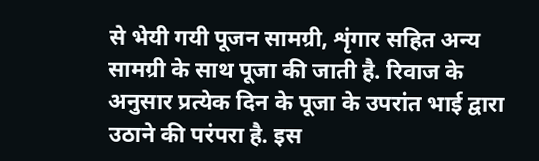से भेयी गयी पूजन सामग्री, शृंगार सहित अन्य सामग्री के साथ पूजा की जाती है. रिवाज के अनुसार प्रत्येक दिन के पूजा के उपरांत भाई द्वारा उठाने की परंपरा है. इस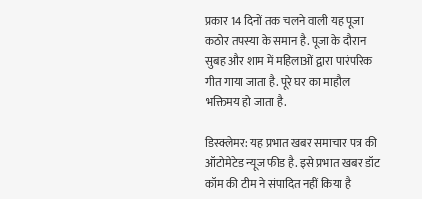प्रकार 14 दिनों तक चलने वाली यह पूजा कठोर तपस्या के समान है. पूजा के दौरान सुबह और शाम में महिलाओं द्वारा पारंपरिक गीत गाया जाता है. पूरे घर का माहौल भक्तिमय हो जाता है.

डिस्क्लेमर: यह प्रभात खबर समाचार पत्र की ऑटोमेटेड न्यूज फीड है. इसे प्रभात खबर डॉट कॉम की टीम ने संपादित नहीं किया है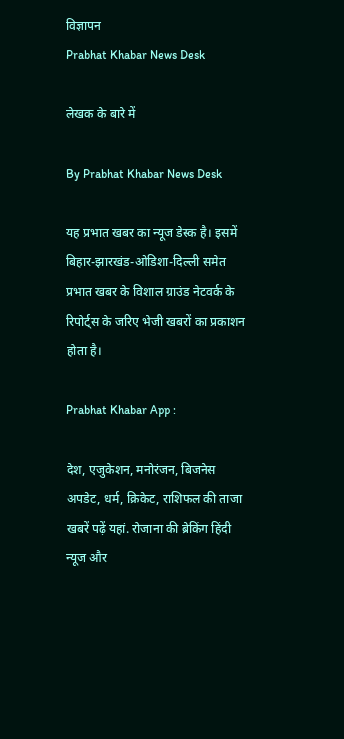विज्ञापन
Prabhat Khabar News Desk

लेखक के बारे में

By Prabhat Khabar News Desk

यह प्रभात खबर का न्यूज डेस्क है। इसमें बिहार-झारखंड-ओडिशा-दिल्‍ली समेत प्रभात खबर के विशाल ग्राउंड नेटवर्क के रिपोर्ट्स के जरिए भेजी खबरों का प्रकाशन होता है।

Prabhat Khabar App :

देश, एजुकेशन, मनोरंजन, बिजनेस अपडेट, धर्म, क्रिकेट, राशिफल की ताजा खबरें पढ़ें यहां. रोजाना की ब्रेकिंग हिंदी न्यूज और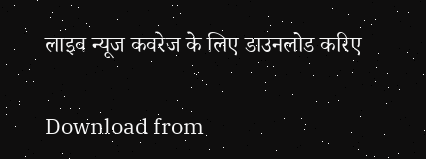लाइव न्यूज कवरेज के लिए डाउनलोड करिए

Download from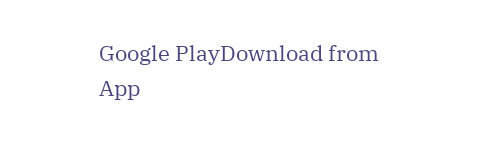Google PlayDownload from App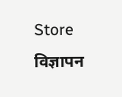Store
विज्ञापन